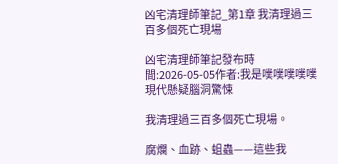凶宅清理師筆記_第1章 我清理過三百多個死亡現場

凶宅清理師筆記發布時間:2026-05-05作者:我是噗噗噗噗噗現代懸疑腦洞驚悚

我清理過三百多個死亡現場。

腐爛、血跡、蛆蟲——這些我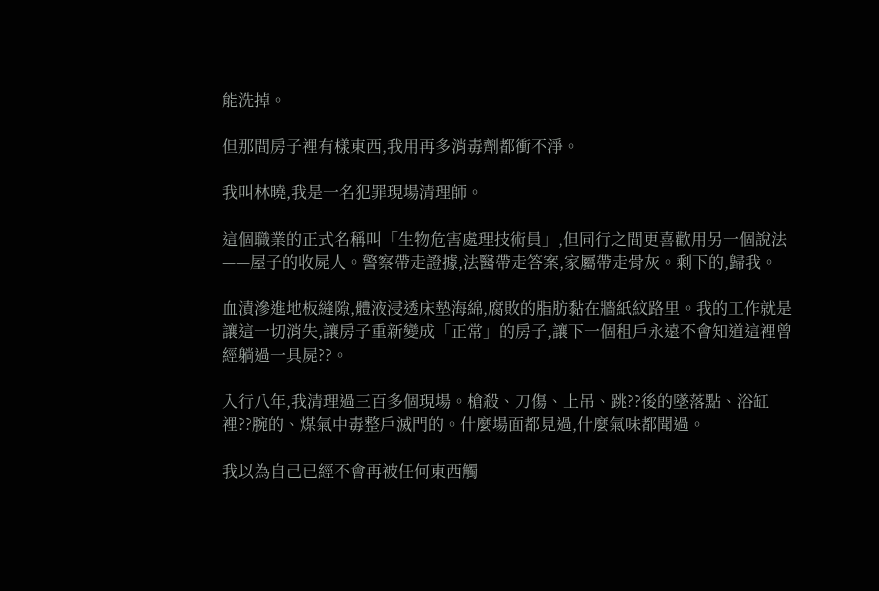能洗掉。

但那間房子裡有樣東西,我用再多消毒劑都衝不淨。

我叫林曉,我是一名犯罪現場清理師。

這個職業的正式名稱叫「生物危害處理技術員」,但同行之間更喜歡用另一個說法——屋子的收屍人。警察帶走證據,法醫帶走答案,家屬帶走骨灰。剩下的,歸我。

血漬滲進地板縫隙,體液浸透床墊海綿,腐敗的脂肪黏在牆紙紋路里。我的工作就是讓這一切消失,讓房子重新變成「正常」的房子,讓下一個租戶永遠不會知道這裡曾經躺過一具屍??。

入行八年,我清理過三百多個現場。槍殺、刀傷、上吊、跳??後的墜落點、浴缸裡??腕的、煤氣中毒整戶滅門的。什麼場面都見過,什麼氣味都聞過。

我以為自己已經不會再被任何東西觸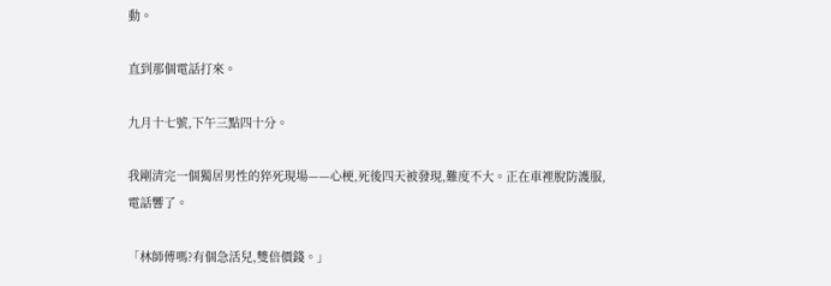動。

直到那個電話打來。

九月十七號,下午三點四十分。

我剛清完一個獨居男性的猝死現場——心梗,死後四天被發現,難度不大。正在車裡脫防護服,電話響了。

「林師傅嗎?有個急活兒,雙倍價錢。」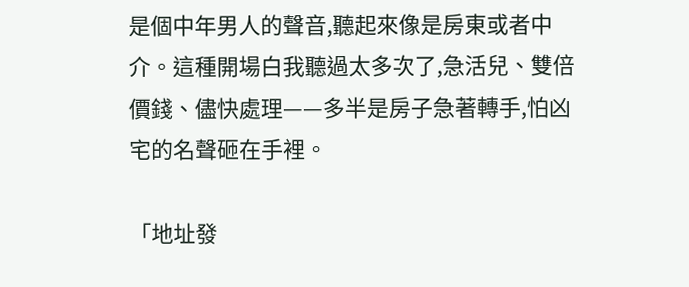是個中年男人的聲音,聽起來像是房東或者中介。這種開場白我聽過太多次了,急活兒、雙倍價錢、儘快處理——多半是房子急著轉手,怕凶宅的名聲砸在手裡。

「地址發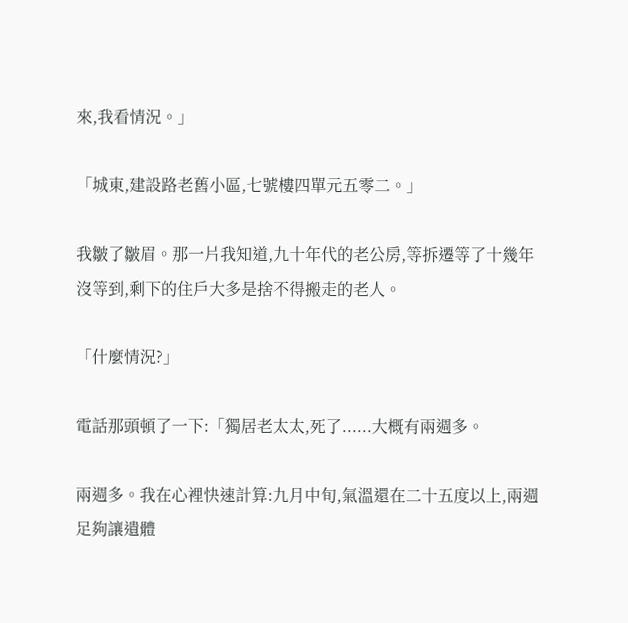來,我看情況。」

「城東,建設路老舊小區,七號樓四單元五零二。」

我皺了皺眉。那一片我知道,九十年代的老公房,等拆遷等了十幾年沒等到,剩下的住戶大多是捨不得搬走的老人。

「什麼情況?」

電話那頭頓了一下:「獨居老太太,死了......大概有兩週多。

兩週多。我在心裡快速計算:九月中旬,氣溫還在二十五度以上,兩週足夠讓遺體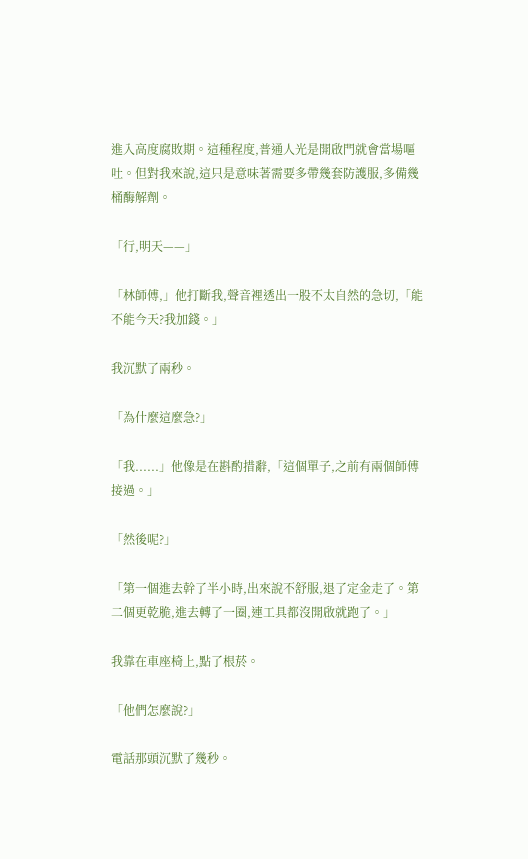進入高度腐敗期。這種程度,普通人光是開啟門就會當場嘔吐。但對我來說,這只是意味著需要多帶幾套防護服,多備幾桶酶解劑。

「行,明天——」

「林師傅,」他打斷我,聲音裡透出一股不太自然的急切,「能不能今天?我加錢。」

我沉默了兩秒。

「為什麼這麼急?」

「我......」他像是在斟酌措辭,「這個單子,之前有兩個師傅接過。」

「然後呢?」

「第一個進去幹了半小時,出來說不舒服,退了定金走了。第二個更乾脆,進去轉了一圈,連工具都沒開啟就跑了。」

我靠在車座椅上,點了根菸。

「他們怎麼說?」

電話那頭沉默了幾秒。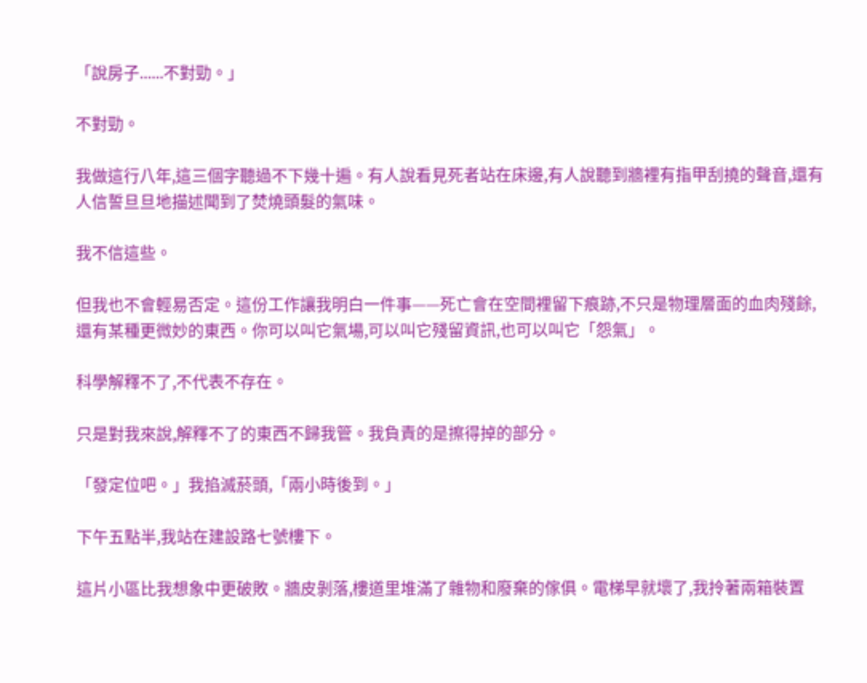「說房子......不對勁。」

不對勁。

我做這行八年,這三個字聽過不下幾十遍。有人說看見死者站在床邊,有人說聽到牆裡有指甲刮撓的聲音,還有人信誓旦旦地描述聞到了焚燒頭髮的氣味。

我不信這些。

但我也不會輕易否定。這份工作讓我明白一件事——死亡會在空間裡留下痕跡,不只是物理層面的血肉殘餘,還有某種更微妙的東西。你可以叫它氣場,可以叫它殘留資訊,也可以叫它「怨氣」。

科學解釋不了,不代表不存在。

只是對我來說,解釋不了的東西不歸我管。我負責的是擦得掉的部分。

「發定位吧。」我掐滅菸頭,「兩小時後到。」

下午五點半,我站在建設路七號樓下。

這片小區比我想象中更破敗。牆皮剝落,樓道里堆滿了雜物和廢棄的傢俱。電梯早就壞了,我拎著兩箱裝置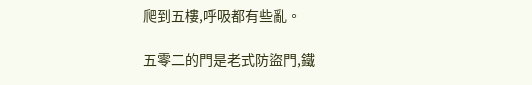爬到五樓,呼吸都有些亂。

五零二的門是老式防盜門,鐵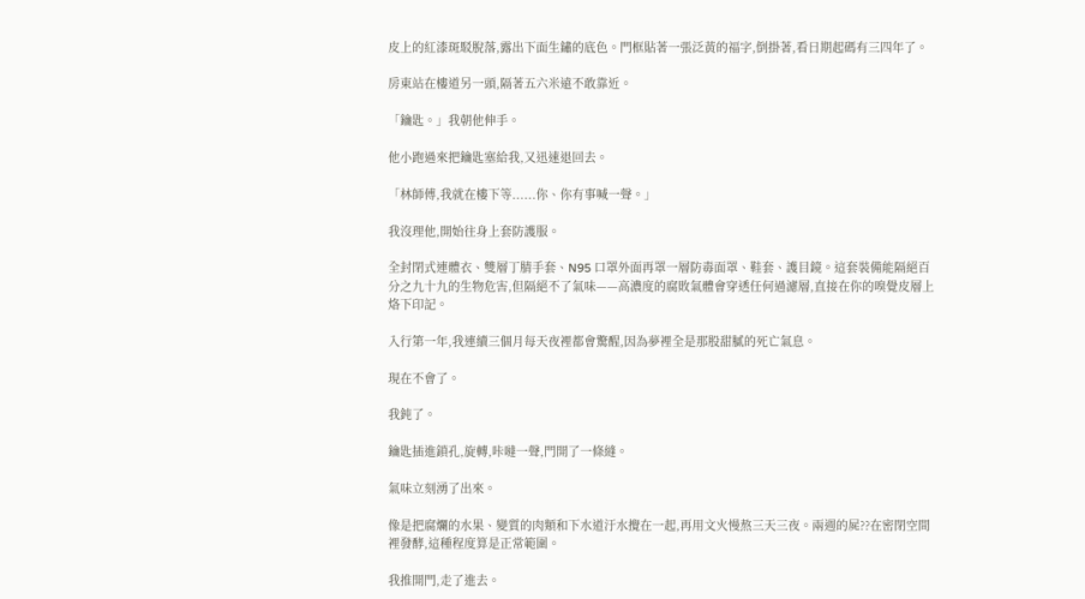皮上的紅漆斑駁脫落,露出下面生鏽的底色。門框貼著一張泛黃的福字,倒掛著,看日期起碼有三四年了。

房東站在樓道另一頭,隔著五六米遠不敢靠近。

「鑰匙。」我朝他伸手。

他小跑過來把鑰匙塞給我,又迅速退回去。

「林師傅,我就在樓下等......你、你有事喊一聲。」

我沒理他,開始往身上套防護服。

全封閉式連體衣、雙層丁腈手套、N95 口罩外面再罩一層防毒面罩、鞋套、護目鏡。這套裝備能隔絕百分之九十九的生物危害,但隔絕不了氣味——高濃度的腐敗氣體會穿透任何過濾層,直接在你的嗅覺皮層上烙下印記。

入行第一年,我連續三個月每天夜裡都會驚醒,因為夢裡全是那股甜膩的死亡氣息。

現在不會了。

我鈍了。

鑰匙插進鎖孔,旋轉,咔噠一聲,門開了一條縫。

氣味立刻湧了出來。

像是把腐爛的水果、變質的肉類和下水道汙水攪在一起,再用文火慢熬三天三夜。兩週的屍??在密閉空間裡發酵,這種程度算是正常範圍。

我推開門,走了進去。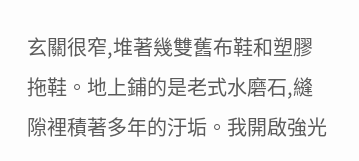玄關很窄,堆著幾雙舊布鞋和塑膠拖鞋。地上鋪的是老式水磨石,縫隙裡積著多年的汙垢。我開啟強光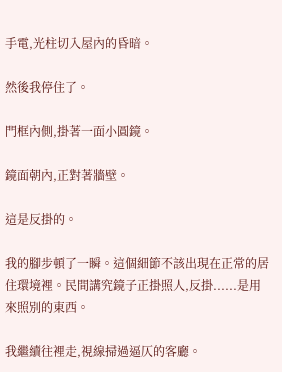手電,光柱切入屋內的昏暗。

然後我停住了。

門框內側,掛著一面小圓鏡。

鏡面朝內,正對著牆壁。

這是反掛的。

我的腳步頓了一瞬。這個細節不該出現在正常的居住環境裡。民間講究鏡子正掛照人,反掛......是用來照別的東西。

我繼續往裡走,視線掃過逼仄的客廳。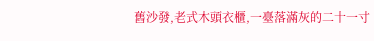舊沙發,老式木頭衣櫃,一臺落滿灰的二十一寸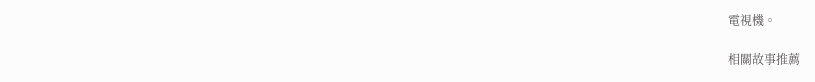電視機。

相關故事推薦